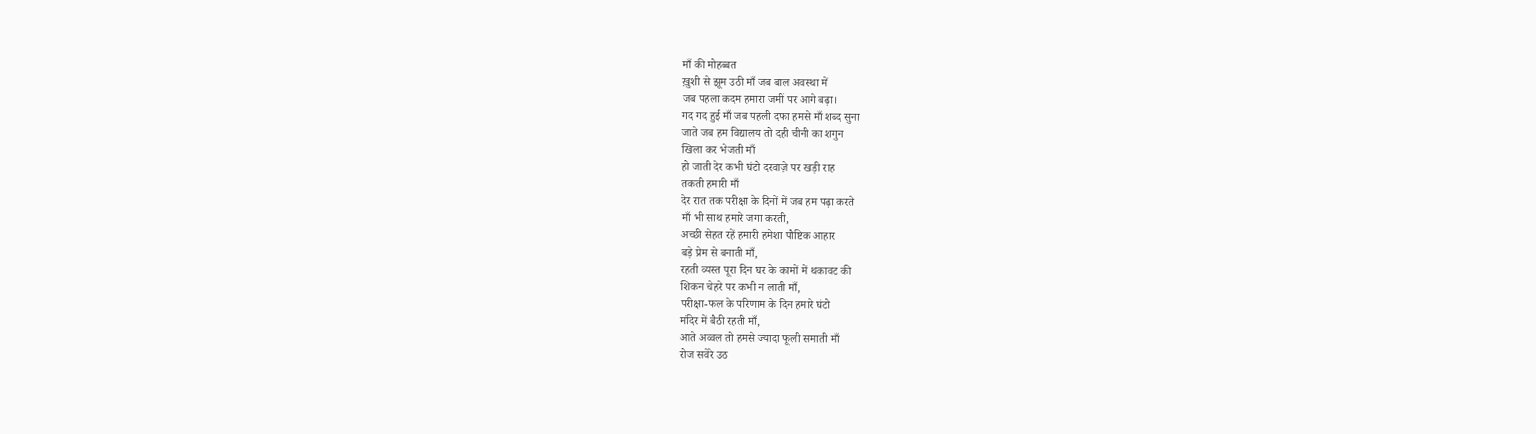माँ की मोहब्बत
ख़ुशी से झूम उठी माँ जब बाल अवस्था में
जब पहला कदम हमारा जमीं पर आगे बढ़ा।
गद गद हुई माँ जब पहली दफा हमसे माँ शब्द सुना
जाते जब हम विद्यालय तो दही चीनी का शगुन
खिला कर भेजती माँ
हो जाती देर कभी घंटो दरवाज़े पर खड़ी राह
तकती हमारी माँ
देर रात तक परीक्षा के दिनों में जब हम पढ़ा करते
माँ भी साथ हमारे जगा करती,
अच्छी सेहत रहें हमारी हमेशा पौष्टिक आहार
बड़े प्रेम से बनाती माँ,
रहती व्यस्त पूरा दिन घर के कामों में थकावट की
शिकन चेहरे पर कभी न लाती माँ,
परीक्षा-फल के परिणाम के दिन हमारे घंटो
मंदिर में बैठी रहती माँ,
आते अव्वल तो हमसे ज्यादा फूली समाती माँ
रोज सवेरे उठ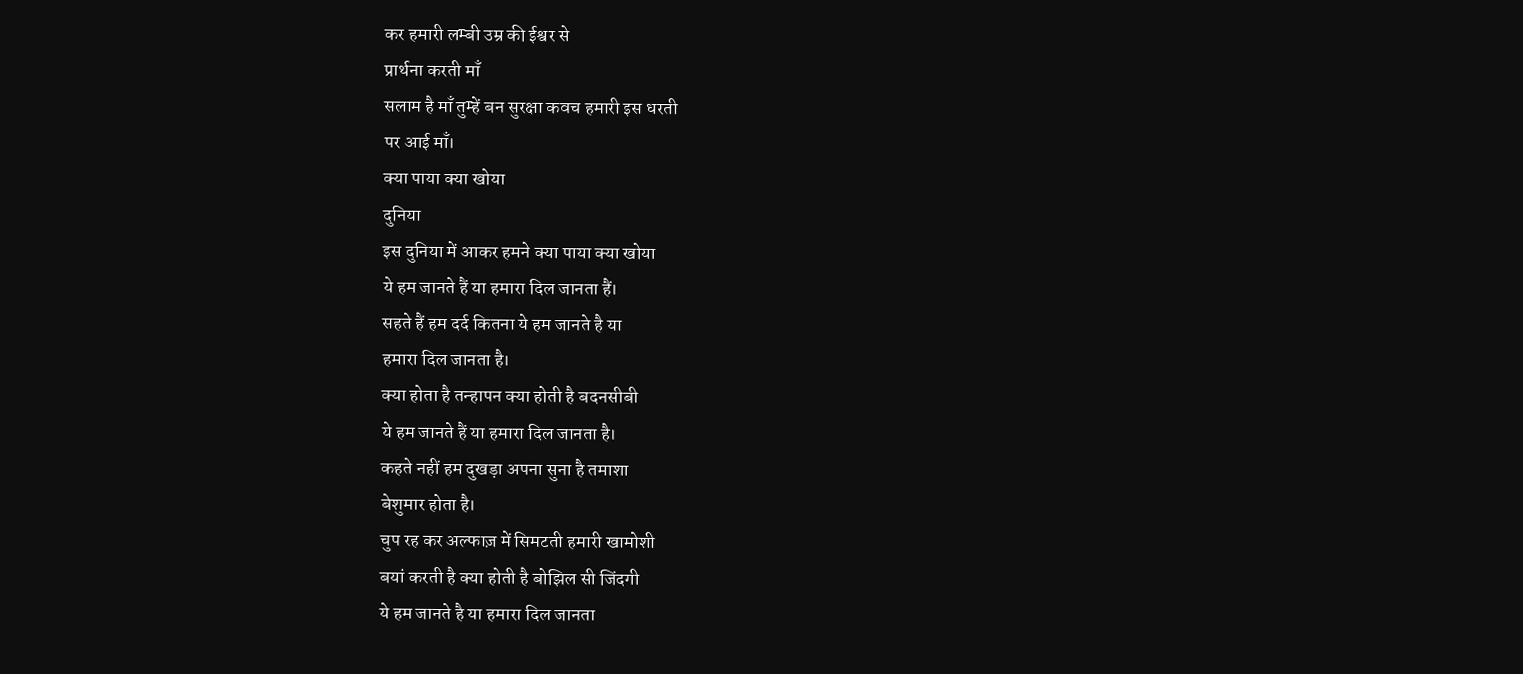कर हमारी लम्बी उम्र की ईश्वर से
प्रार्थना करती माँ
सलाम है माँ तुम्हें बन सुरक्षा कवच हमारी इस धरती
पर आई माँ।
क्या पाया क्या खोया
दुनिया
इस दुनिया में आकर हमने क्या पाया क्या खोया
ये हम जानते हैं या हमारा दिल जानता हैं।
सहते हैं हम दर्द कितना ये हम जानते है या
हमारा दिल जानता है।
क्या होता है तन्हापन क्या होती है बदनसीबी
ये हम जानते हैं या हमारा दिल जानता है।
कहते नहीं हम दुखड़ा अपना सुना है तमाशा
बेशुमार होता है।
चुप रह कर अल्फाज़ में सिमटती हमारी खामोशी
बयां करती है क्या होती है बोझिल सी जिंदगी
ये हम जानते है या हमारा दिल जानता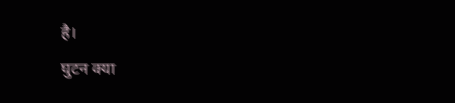है।
घुटन क्या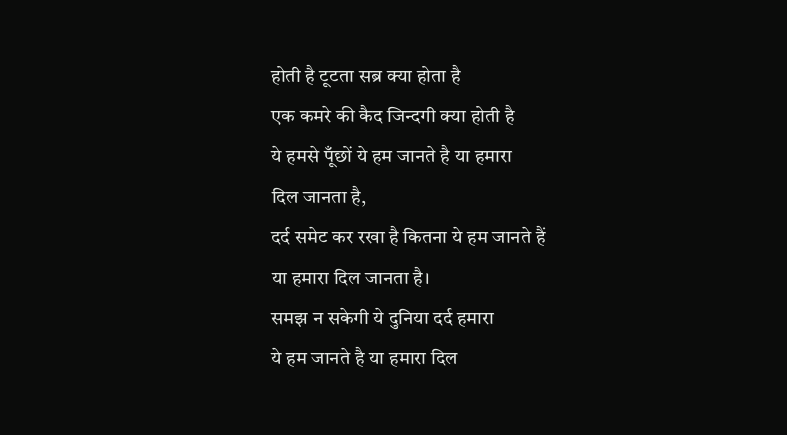होती है टूटता सब्र क्या होता है
एक कमरे की कैद जिन्दगी क्या होती है
ये हमसे पूँछों ये हम जानते है या हमारा
दिल जानता है,
दर्द समेट कर रखा है कितना ये हम जानते हैं
या हमारा दिल जानता है।
समझ न सकेगी ये दुनिया दर्द हमारा
ये हम जानते है या हमारा दिल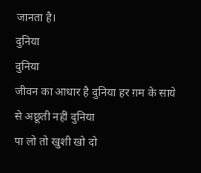जानता है।
दुनिया
दुनिया
जीवन का आधार है दुनिया हर ग़म के साये
से अछूती नहीं दुनिया
पा लो तो खुशी खो दो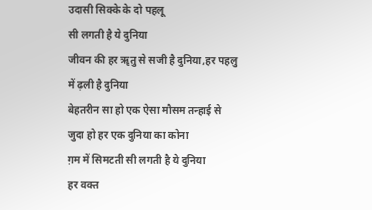उदासी सिक्के के दो पहलू
सी लगती है ये दुनिया
जीवन की हर ॠतु से सजी है दुनिया,हर पहलु
में ढ़ली है दुनिया
बेहतरीन सा हो एक ऐसा मौसम तन्हाई से
जुदा हो हर एक दुनिया का कोना
ग़म में सिमटती सी लगती है ये दुनिया
हर वक्त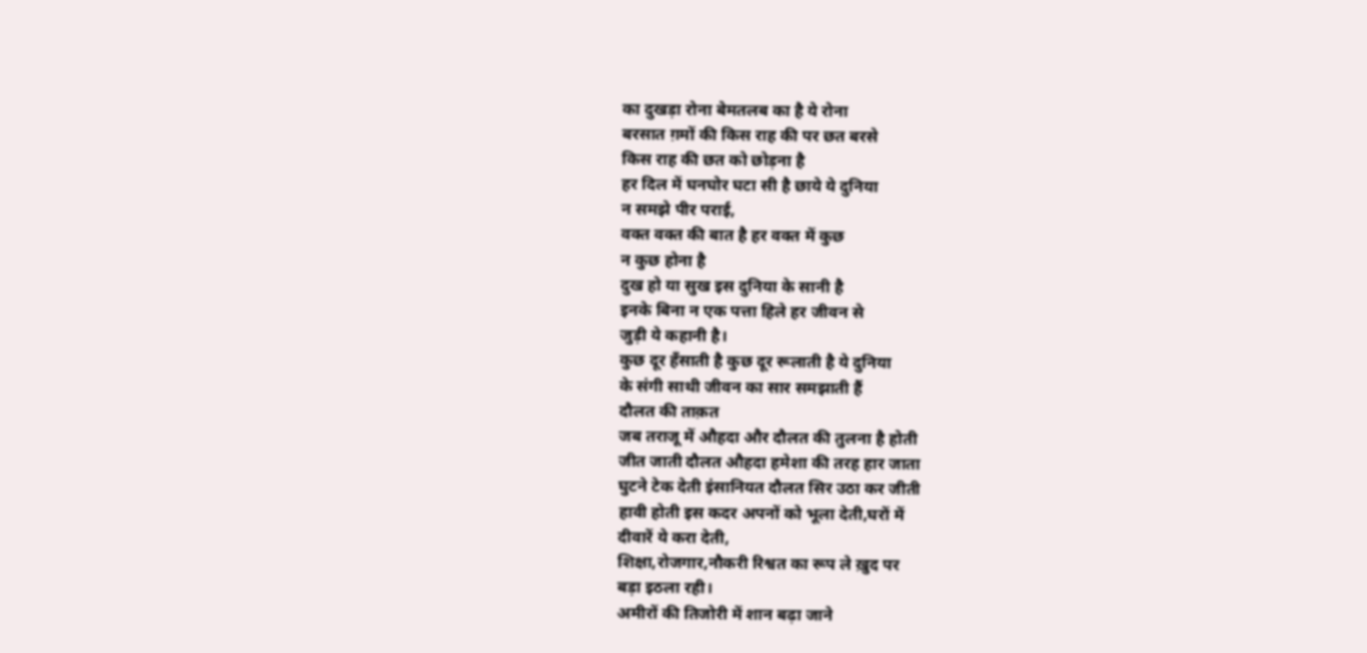का दुखड़ा रोना बेमतलब का है ये रोना
बरसात ग़मों की किस राह की पर छत बरसे
किस राह की छत को छोड़ना है
हर दिल में घनघोर घटा सी है छाये ये दुनिया
न समझे पीर पराई,
वक्त वक्त की बात है हर वक्त में कुछ
न कुछ होना है
दुख हो या सुख इस दुनिया के सानी है
इनके बिना न एक पत्ता हिले हर जीवन से
जुड़ी ये कहानी है।
कुछ दूर हँसाती है कुछ दूर रूलाती है ये दुनिया
के संगी साथी जीवन का सार समझाती हैं
दौलत की ताक़त
जब तराजू में औहदा और दौलत की तुलना है होती
जीत जाती दौलत औहदा हमेशा की तरह हार जाता
घुटने टेक देती इंसानियत दौलत सिर उठा कर जीती
हावी होती इस कदर अपनों को भूला देती,घरों में
दीवारें ये करा देती,
शिक्षा,रोजगार,नौकरी रिश्वत का रूप ले ख़ुद पर
बड़ा इठला रही।
अमीरों की तिजोरी में शान बढ़ा जाने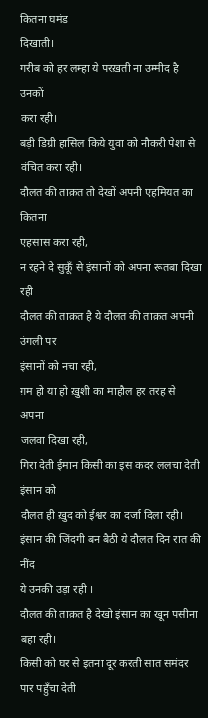कितना घमंड
दिखाती।
गरीब को हर लम्हा ये परख़ती ना उम्मीद है उनकों
करा रही।
बड़ी डिग्री हासिल किये युवा को नौकरी पेशा से
वंचित करा रही।
दौलत की ताक़त तो देखों अपनी एहमियत का कितना
एहसास करा रही,
न रहने दे सुकूँ से इंसानों को अपना रूतबा दिखा रही
दौलत की ताक़त है ये दौलत की ताक़त अपनी उंगली पर
इंसानों को नचा रही,
ग़म हो या हो ख़ुशी का माहौल हर तरह से अपना
जलवा दिखा रही,
गिरा देती ईमान किसी का इस कदर ललचा देती इंसान को
दौलत ही ख़ुद को ईश्वर का दर्जा दिला रही।
इंसान की जिंदगी बन बैठी ये दौलत दिन रात की नींद
ये उनकी उड़ा रही ।
दौलत की ताक़त है देखो इंसान का खून पसीना बहा रही।
किसी को घर से इतना दूर करती सात समंदर पार पहुँचा देती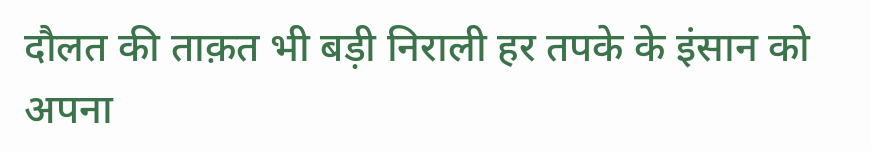दौलत की ताक़त भी बड़ी निराली हर तपके के इंसान को अपना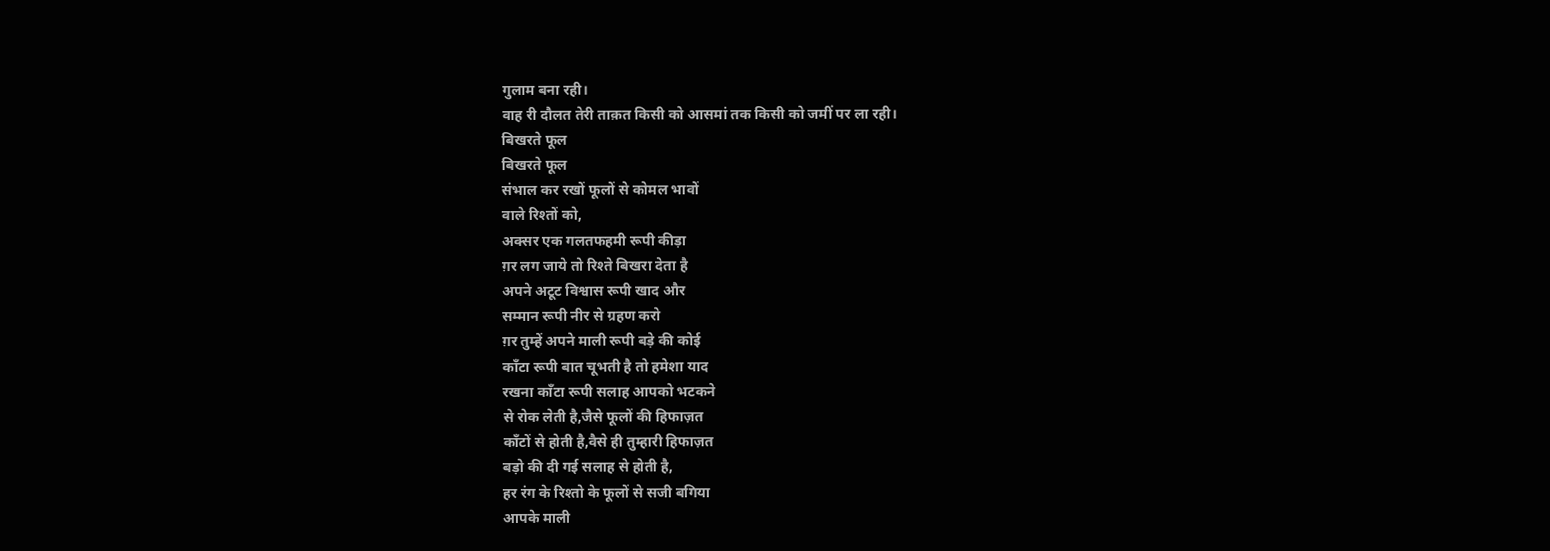गुलाम बना रही।
वाह री दौलत तेरी ताक़त किसी को आसमां तक किसी को जमीं पर ला रही।
बिखरते फूल
बिखरते फूल
संभाल कर रखों फूलों से कोमल भावों
वाले रिश्तों को,
अक्सर एक गलतफहमी रूपी कीड़ा
ग़र लग जाये तो रिश्ते बिखरा देता है
अपने अटूट विश्वास रूपी खाद और
सम्मान रूपी नीर से ग्रहण करो
ग़र तुम्हें अपने माली रूपी बड़े की कोई
काँटा रूपी बात चूभती है तो हमेशा याद
रखना काँटा रूपी सलाह आपको भटकने
से रोक लेती है,जैसे फूलों की हिफाज़त
काँटों से होती है,वैसे ही तुम्हारी हिफाज़त
बड़ो की दी गई सलाह से होती है,
हर रंग के रिश्तो के फूलों से सजी बगिया
आपके माली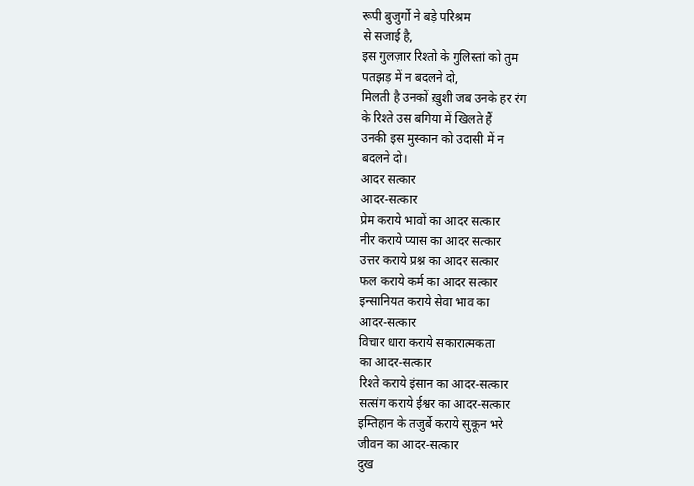रूपी बुजुर्गो ने बड़े परिश्रम
से सजाई है,
इस गुलज़ार रिश्तो के गुलिस्तां को तुम
पतझड़ में न बदलने दो,
मिलती है उनकों ख़ुशी जब उनके हर रंग
के रिश्ते उस बगिया में खिलते हैं
उनकी इस मुस्कान को उदासी में न
बदलने दो।
आदर सत्कार
आदर-सत्कार
प्रेम कराये भावों का आदर सत्कार
नीर कराये प्यास का आदर सत्कार
उत्तर कराये प्रश्न का आदर सत्कार
फल कराये कर्म का आदर सत्कार
इन्सानियत कराये सेवा भाव का
आदर-सत्कार
विचार धारा कराये सकारात्मकता
का आदर-सत्कार
रिश्ते कराये इंसान का आदर-सत्कार
सत्संग कराये ईश्वर का आदर-सत्कार
इम्तिहान के तजुर्बे कराये सुकून भरे
जीवन का आदर-सत्कार
दुख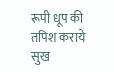रूपी धूप की तपिश कराये सुख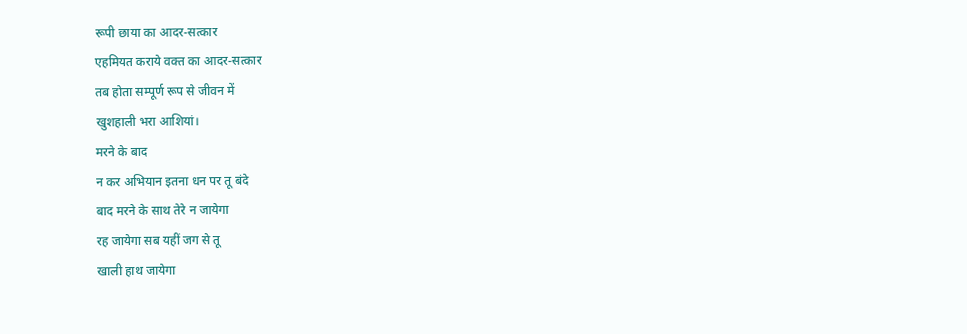रूपी छाया का आदर-सत्कार
एहमियत कराये वक्त का आदर-सत्कार
तब होता सम्पूर्ण रूप से जीवन में
खुशहाली भरा आशियां।
मरने के बाद
न कर अभियान इतना धन पर तू बंदे
बाद मरने के साथ तेरे न जायेगा
रह जायेगा सब यहीं जग से तू
खाली हाथ जायेगा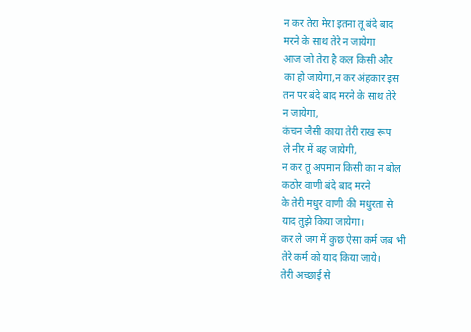न कर तेरा मेरा इतना तू बंदे बाद
मरने के साथ तेरे न जायेगा
आज जो तेरा है कल किसी और
का हो जायेगा,न कर अंहकार इस
तन पर बंदे बाद मरने के साथ तेरे
न जायेगा,
कंचन जैसी काया तेरी राख रूप
ले नीर में बह जायेगी,
न कर तू अपमान किसी का न बोल
कठोर वाणी बंदे बाद मरने
के तेरी मधुर वाणी की मधुरता से
याद तुझे किया जायेगा।
कर ले जग में कुछ ऐसा कर्म जब भी
तेरे कर्म को याद किया जाये।
तेरी अच्छाई से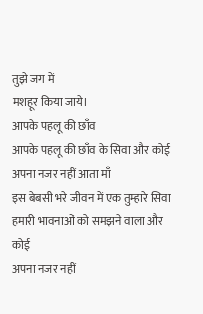तुझे जग में
मशहूर किया जाये।
आपके पहलू की छाँव
आपके पहलू की छाँव के सिवा और कोई
अपना नजर नहीं आता माँ
इस बेबसी भरे जीवन में एक तुम्हारे सिवा
हमारी भावनाओं को समझने वाला और कोई
अपना नजर नहीं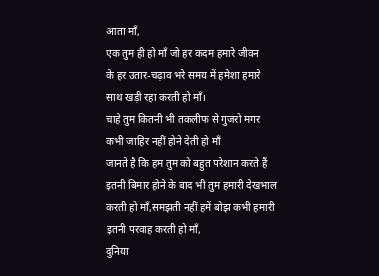आता माँ,
एक तुम ही हो माँ जो हर कदम हमारे जीवन
के हर उतार-चढ़ाव भरे समय में हमेशा हमारे
साथ खड़ी रहा करती हो माँ।
चाहे तुम कितनी भी तकलीफ से गुजरो मगर
कभी जाहिर नहीं होने देती हो माँ
जानते है कि हम तुम को बहुत परेशान करते हैं
इतनी बिमार होने के बाद भी तुम हमारी देखभाल
करती हो माँ,समझती नहीं हमें बोझ कभी हमारी
इतनी परवाह करती हो माँ,
दुनिया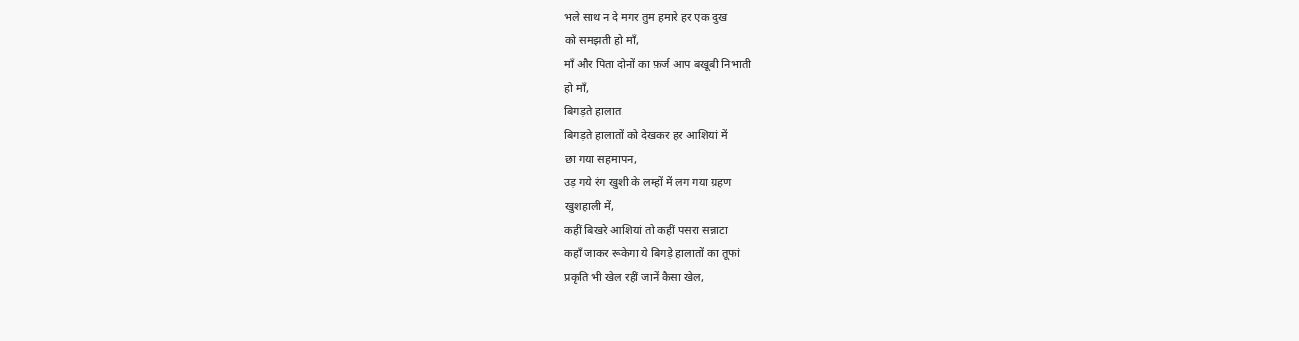भले साथ न दे मगर तुम हमारे हर एक दुख
को समझती हो माँ,
माँ और पिता दोनों का फ़र्ज आप बखूबी निभाती
हो माँ,
बिगड़ते हालात
बिगड़ते हालातों को देखकर हर आशियां में
छा गया सहमापन,
उड़ गये रंग खुशी के लम्हों में लग गया ग्रहण
खुशहाली में,
कहीं बिखरे आशियां तो कहीं पसरा सन्नाटा
कहाँ जाकर रूकेगा ये बिगड़े हालातों का तूफां
प्रकृति भी खेल रहीं जानें कैसा खेल,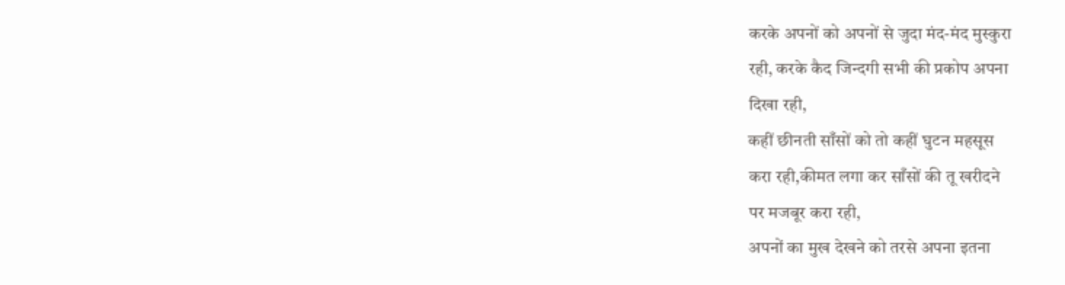करके अपनों को अपनों से जुदा मंद-मंद मुस्कुरा
रही, करके कैद जिन्दगी सभी की प्रकोप अपना
दिखा रही,
कहीं छीनती साँसों को तो कहीं घुटन महसूस
करा रही,कीमत लगा कर साँसों की तू खरीदने
पर मजबूर करा रही,
अपनों का मुख देखने को तरसे अपना इतना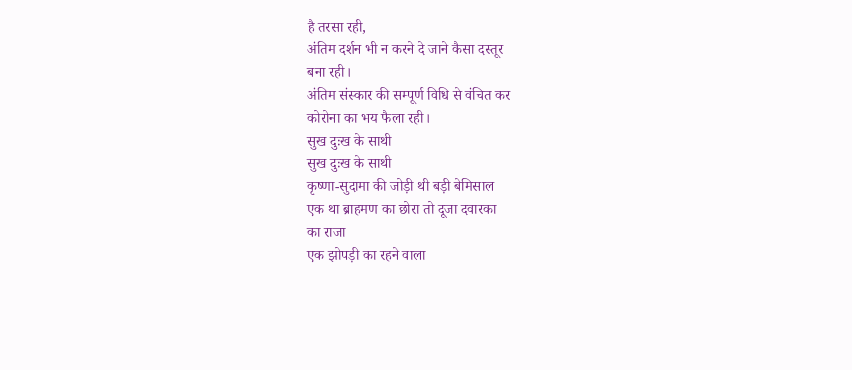है तरसा रही,
अंतिम दर्शन भी न करने दे जाने कैसा दस्तूर
बना रही।
अंतिम संस्कार की सम्पूर्ण विधि से वंचित कर
कोरोना का भय फैला रही।
सुख दुःख के साथी
सुख दुःख के साथी
कृष्णा-सुदामा की जोड़ी थी बड़ी बेमिसाल
एक था ब्राहमण का छोरा तो दूजा दवारका
का राजा
एक झोपड़ी का रहने वाला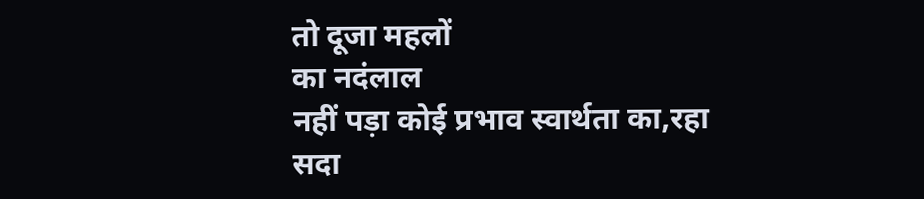तो दूजा महलों
का नदंलाल
नहीं पड़ा कोई प्रभाव स्वार्थता का,रहा सदा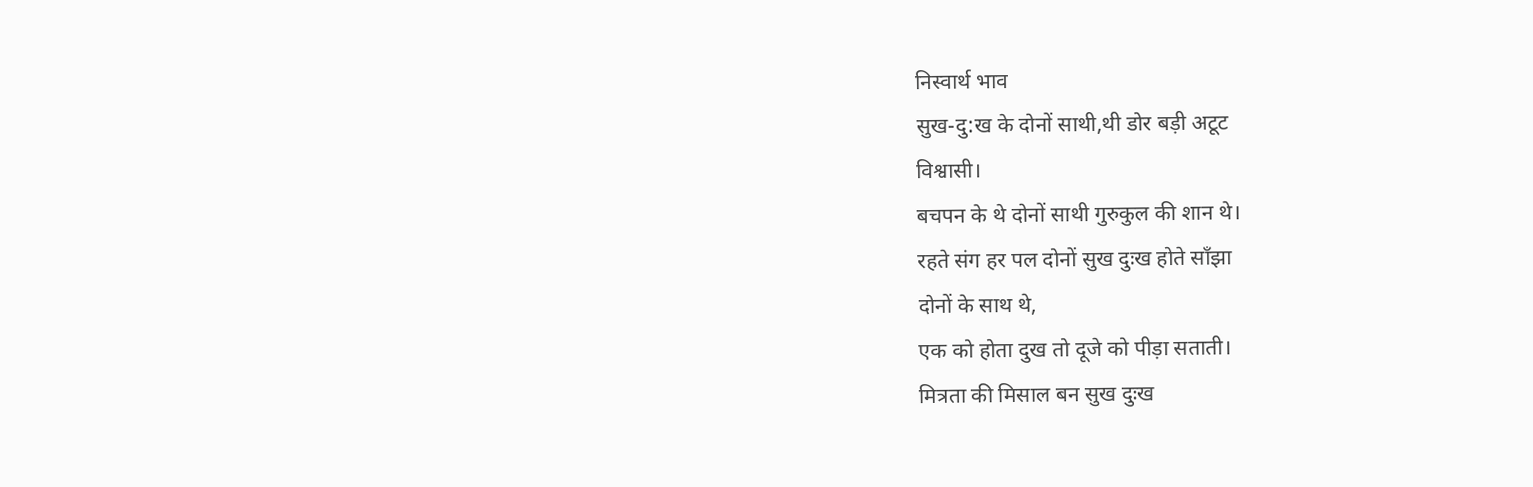निस्वार्थ भाव
सुख-दु:ख के दोनों साथी,थी डोर बड़ी अटूट
विश्वासी।
बचपन के थे दोनों साथी गुरुकुल की शान थे।
रहते संग हर पल दोनों सुख दुःख होते साँझा
दोनों के साथ थे,
एक को होता दुख तो दूजे को पीड़ा सताती।
मित्रता की मिसाल बन सुख दुःख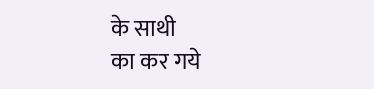के साथी
का कर गये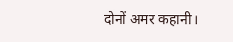दोनों अमर कहानी।